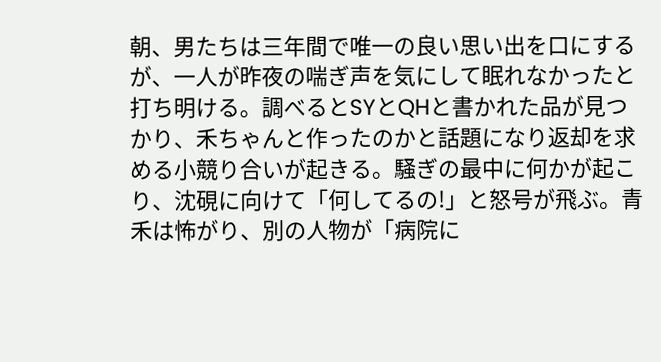朝、男たちは三年間で唯一の良い思い出を口にするが、一人が昨夜の喘ぎ声を気にして眠れなかったと打ち明ける。調べるとSYとQHと書かれた品が見つかり、禾ちゃんと作ったのかと話題になり返却を求める小競り合いが起きる。騒ぎの最中に何かが起こり、沈硯に向けて「何してるの!」と怒号が飛ぶ。青禾は怖がり、別の人物が「病院に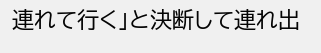連れて行く」と決断して連れ出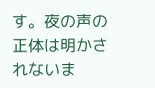す。夜の声の正体は明かされないま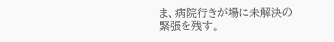ま、病院行きが場に未解決の緊張を残す。